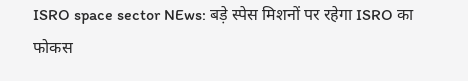ISRO space sector NEws: बड़े स्पेस मिशनों पर रहेगा ISRO का फोकस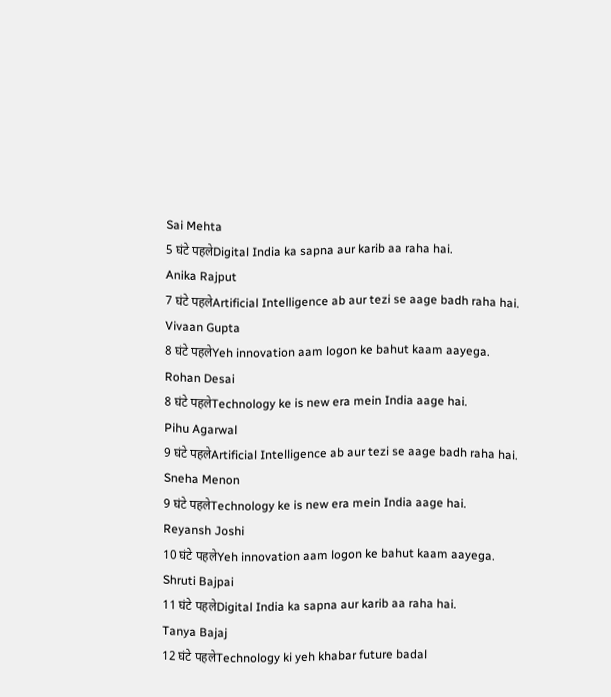Sai Mehta
5 घंटे पहलेDigital India ka sapna aur karib aa raha hai.
Anika Rajput
7 घंटे पहलेArtificial Intelligence ab aur tezi se aage badh raha hai.
Vivaan Gupta
8 घंटे पहलेYeh innovation aam logon ke bahut kaam aayega.
Rohan Desai
8 घंटे पहलेTechnology ke is new era mein India aage hai.
Pihu Agarwal
9 घंटे पहलेArtificial Intelligence ab aur tezi se aage badh raha hai.
Sneha Menon
9 घंटे पहलेTechnology ke is new era mein India aage hai.
Reyansh Joshi
10 घंटे पहलेYeh innovation aam logon ke bahut kaam aayega.
Shruti Bajpai
11 घंटे पहलेDigital India ka sapna aur karib aa raha hai.
Tanya Bajaj
12 घंटे पहलेTechnology ki yeh khabar future badal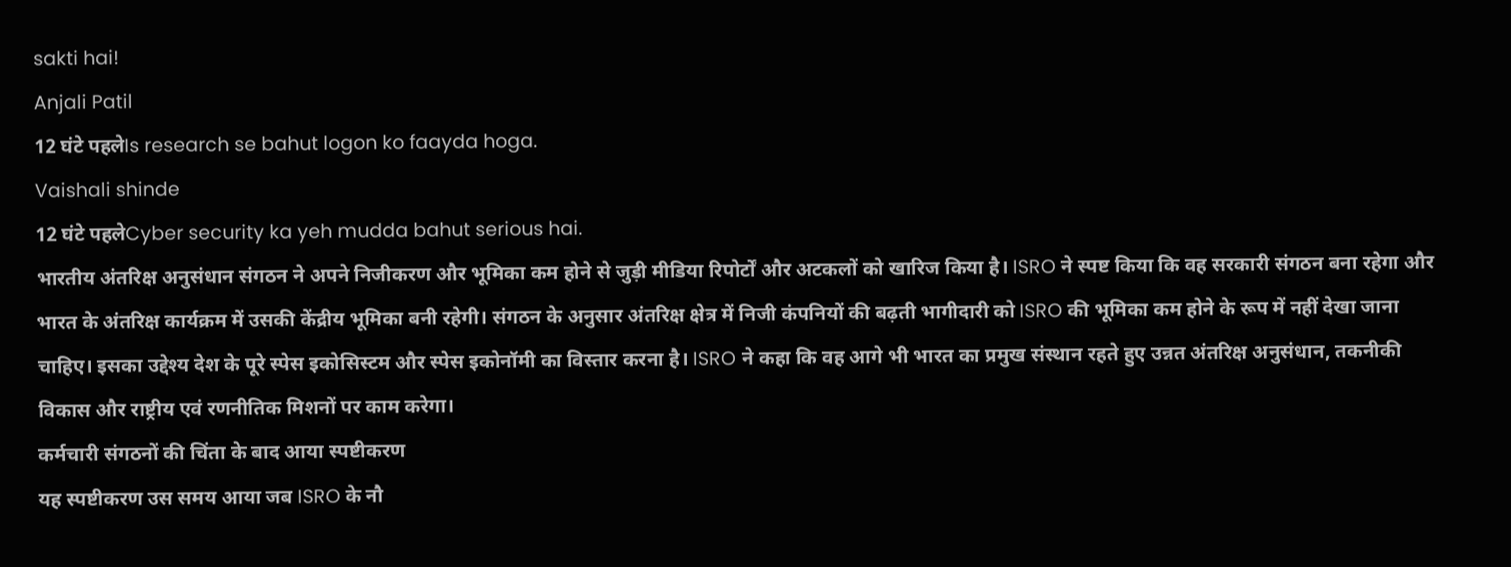sakti hai!
Anjali Patil
12 घंटे पहलेIs research se bahut logon ko faayda hoga.
Vaishali shinde
12 घंटे पहलेCyber security ka yeh mudda bahut serious hai.
भारतीय अंतरिक्ष अनुसंधान संगठन ने अपने निजीकरण और भूमिका कम होने से जुड़ी मीडिया रिपोर्टों और अटकलों को खारिज किया है। ISRO ने स्पष्ट किया कि वह सरकारी संगठन बना रहेगा और भारत के अंतरिक्ष कार्यक्रम में उसकी केंद्रीय भूमिका बनी रहेगी। संगठन के अनुसार अंतरिक्ष क्षेत्र में निजी कंपनियों की बढ़ती भागीदारी को ISRO की भूमिका कम होने के रूप में नहीं देखा जाना चाहिए। इसका उद्देश्य देश के पूरे स्पेस इकोसिस्टम और स्पेस इकोनॉमी का विस्तार करना है। ISRO ने कहा कि वह आगे भी भारत का प्रमुख संस्थान रहते हुए उन्नत अंतरिक्ष अनुसंधान, तकनीकी विकास और राष्ट्रीय एवं रणनीतिक मिशनों पर काम करेगा।
कर्मचारी संगठनों की चिंता के बाद आया स्पष्टीकरण
यह स्पष्टीकरण उस समय आया जब ISRO के नौ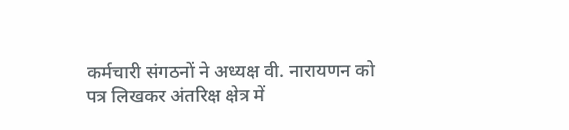कर्मचारी संगठनों ने अध्यक्ष वी. नारायणन को पत्र लिखकर अंतरिक्ष क्षेत्र में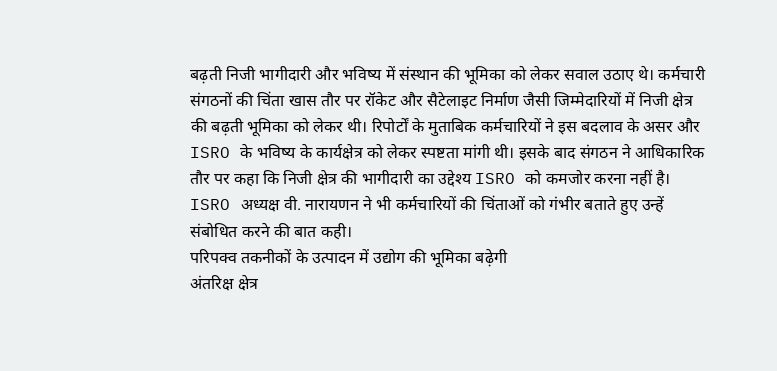बढ़ती निजी भागीदारी और भविष्य में संस्थान की भूमिका को लेकर सवाल उठाए थे। कर्मचारी संगठनों की चिंता खास तौर पर रॉकेट और सैटेलाइट निर्माण जैसी जिम्मेदारियों में निजी क्षेत्र की बढ़ती भूमिका को लेकर थी। रिपोर्टों के मुताबिक कर्मचारियों ने इस बदलाव के असर और ISRO के भविष्य के कार्यक्षेत्र को लेकर स्पष्टता मांगी थी। इसके बाद संगठन ने आधिकारिक तौर पर कहा कि निजी क्षेत्र की भागीदारी का उद्देश्य ISRO को कमजोर करना नहीं है। ISRO अध्यक्ष वी. नारायणन ने भी कर्मचारियों की चिंताओं को गंभीर बताते हुए उन्हें संबोधित करने की बात कही।
परिपक्व तकनीकों के उत्पादन में उद्योग की भूमिका बढ़ेगी
अंतरिक्ष क्षेत्र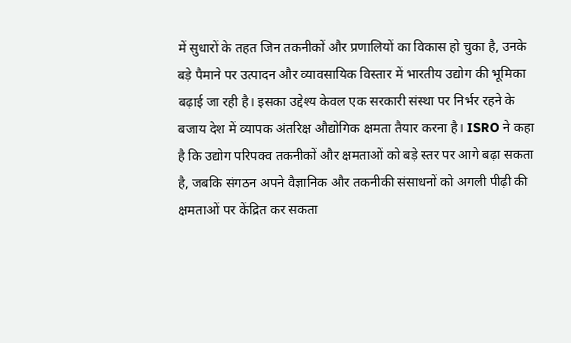में सुधारों के तहत जिन तकनीकों और प्रणालियों का विकास हो चुका है, उनके बड़े पैमाने पर उत्पादन और व्यावसायिक विस्तार में भारतीय उद्योग की भूमिका बढ़ाई जा रही है। इसका उद्देश्य केवल एक सरकारी संस्था पर निर्भर रहने के बजाय देश में व्यापक अंतरिक्ष औद्योगिक क्षमता तैयार करना है। ISRO ने कहा है कि उद्योग परिपक्व तकनीकों और क्षमताओं को बड़े स्तर पर आगे बढ़ा सकता है, जबकि संगठन अपने वैज्ञानिक और तकनीकी संसाधनों को अगली पीढ़ी की क्षमताओं पर केंद्रित कर सकता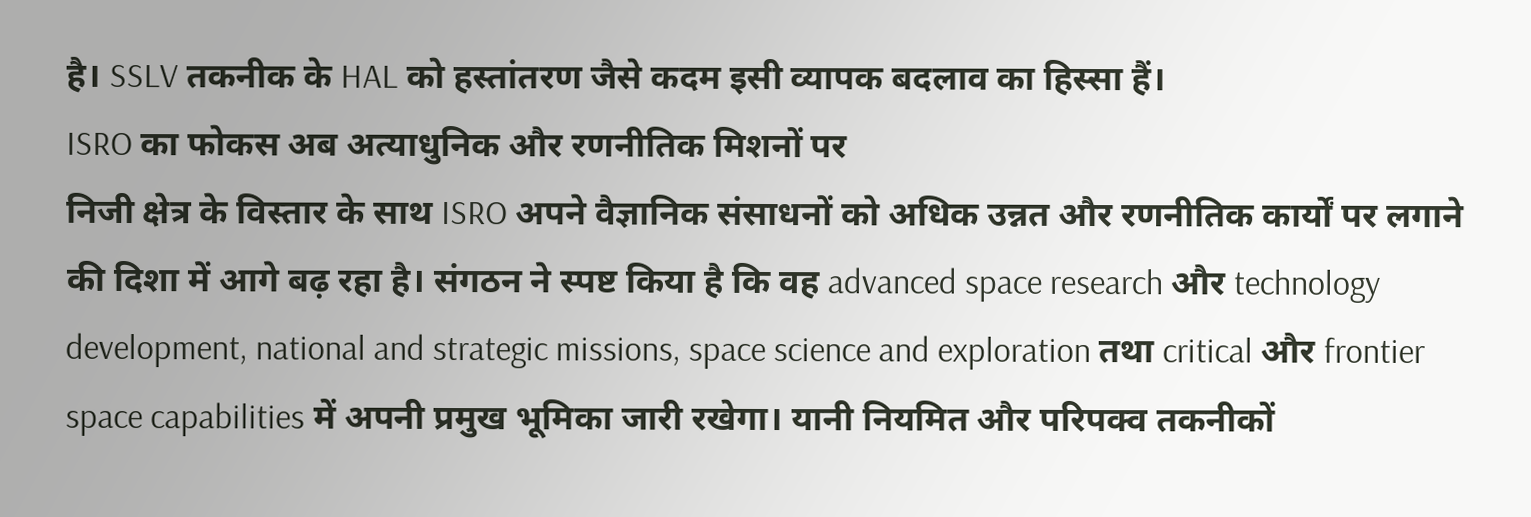है। SSLV तकनीक के HAL को हस्तांतरण जैसे कदम इसी व्यापक बदलाव का हिस्सा हैं।
ISRO का फोकस अब अत्याधुनिक और रणनीतिक मिशनों पर
निजी क्षेत्र के विस्तार के साथ ISRO अपने वैज्ञानिक संसाधनों को अधिक उन्नत और रणनीतिक कार्यों पर लगाने की दिशा में आगे बढ़ रहा है। संगठन ने स्पष्ट किया है कि वह advanced space research और technology development, national and strategic missions, space science and exploration तथा critical और frontier space capabilities में अपनी प्रमुख भूमिका जारी रखेगा। यानी नियमित और परिपक्व तकनीकों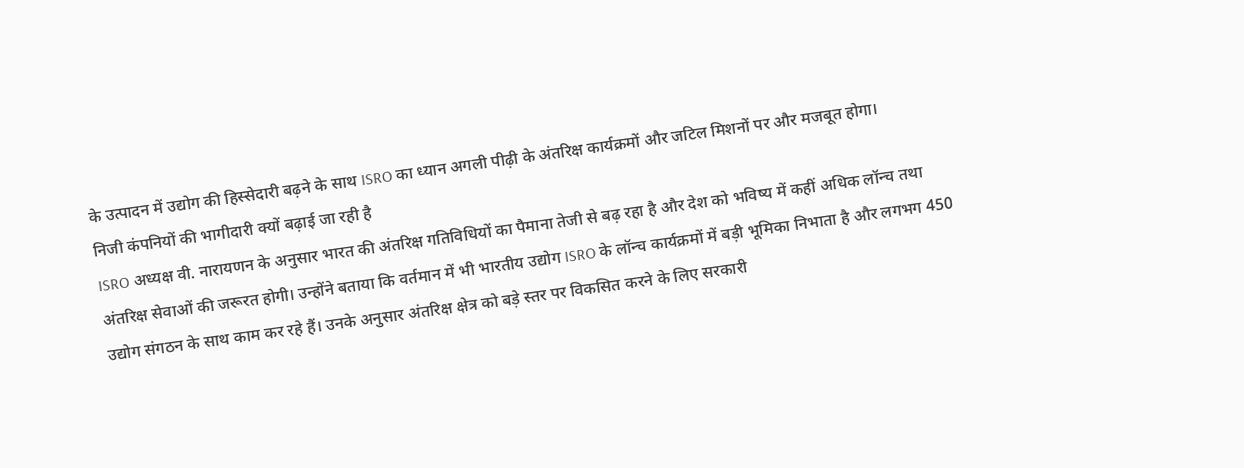के उत्पादन में उद्योग की हिस्सेदारी बढ़ने के साथ ISRO का ध्यान अगली पीढ़ी के अंतरिक्ष कार्यक्रमों और जटिल मिशनों पर और मजबूत होगा।
निजी कंपनियों की भागीदारी क्यों बढ़ाई जा रही है
ISRO अध्यक्ष वी. नारायणन के अनुसार भारत की अंतरिक्ष गतिविधियों का पैमाना तेजी से बढ़ रहा है और देश को भविष्य में कहीं अधिक लॉन्च तथा अंतरिक्ष सेवाओं की जरूरत होगी। उन्होंने बताया कि वर्तमान में भी भारतीय उद्योग ISRO के लॉन्च कार्यक्रमों में बड़ी भूमिका निभाता है और लगभग 450 उद्योग संगठन के साथ काम कर रहे हैं। उनके अनुसार अंतरिक्ष क्षेत्र को बड़े स्तर पर विकसित करने के लिए सरकारी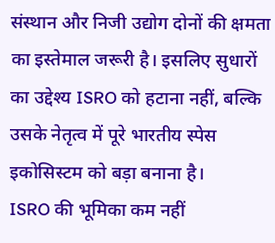संस्थान और निजी उद्योग दोनों की क्षमता का इस्तेमाल जरूरी है। इसलिए सुधारों का उद्देश्य ISRO को हटाना नहीं, बल्कि उसके नेतृत्व में पूरे भारतीय स्पेस इकोसिस्टम को बड़ा बनाना है।
ISRO की भूमिका कम नहीं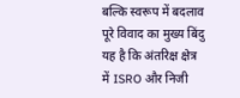बल्कि स्वरूप में बदलाव
पूरे विवाद का मुख्य बिंदु यह है कि अंतरिक्ष क्षेत्र में ISRO और निजी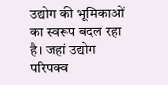उद्योग की भूमिकाओं का स्वरूप बदल रहा है। जहां उद्योग परिपक्व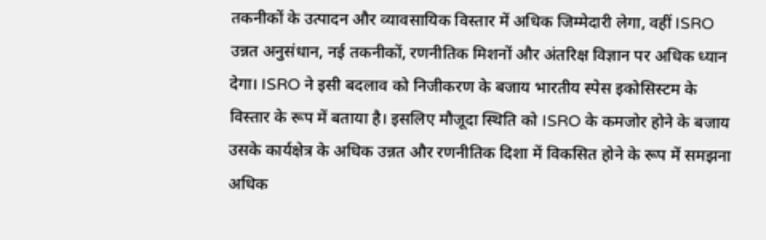तकनीकों के उत्पादन और व्यावसायिक विस्तार में अधिक जिम्मेदारी लेगा, वहीं ISRO उन्नत अनुसंधान, नई तकनीकों, रणनीतिक मिशनों और अंतरिक्ष विज्ञान पर अधिक ध्यान देगा। ISRO ने इसी बदलाव को निजीकरण के बजाय भारतीय स्पेस इकोसिस्टम के विस्तार के रूप में बताया है। इसलिए मौजूदा स्थिति को ISRO के कमजोर होने के बजाय उसके कार्यक्षेत्र के अधिक उन्नत और रणनीतिक दिशा में विकसित होने के रूप में समझना अधिक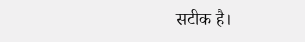सटीक है।